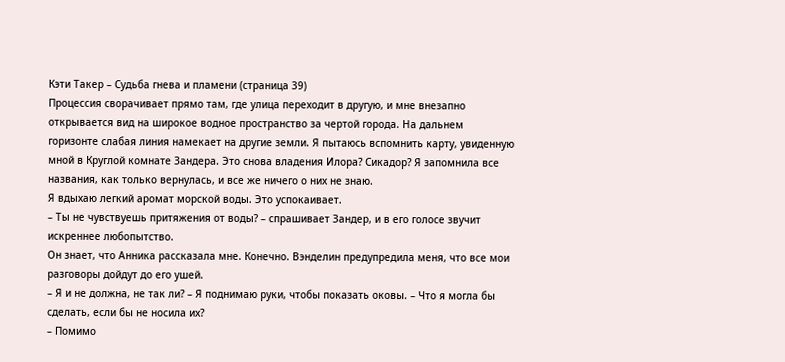Кэти Такер – Судьба гнева и пламени (страница 39)
Процессия сворачивает прямо там, где улица переходит в другую, и мне внезапно открывается вид на широкое водное пространство за чертой города. На дальнем горизонте слабая линия намекает на другие земли. Я пытаюсь вспомнить карту, увиденную мной в Круглой комнате Зандера. Это снова владения Илора? Сикадор? Я запомнила все названия, как только вернулась, и все же ничего о них не знаю.
Я вдыхаю легкий аромат морской воды. Это успокаивает.
– Ты не чувствуешь притяжения от воды? – спрашивает Зандер, и в его голосе звучит искреннее любопытство.
Он знает, что Анника рассказала мне. Конечно. Вэнделин предупредила меня, что все мои разговоры дойдут до его ушей.
– Я и не должна, не так ли? – Я поднимаю руки, чтобы показать оковы. – Что я могла бы сделать, если бы не носила их?
– Помимо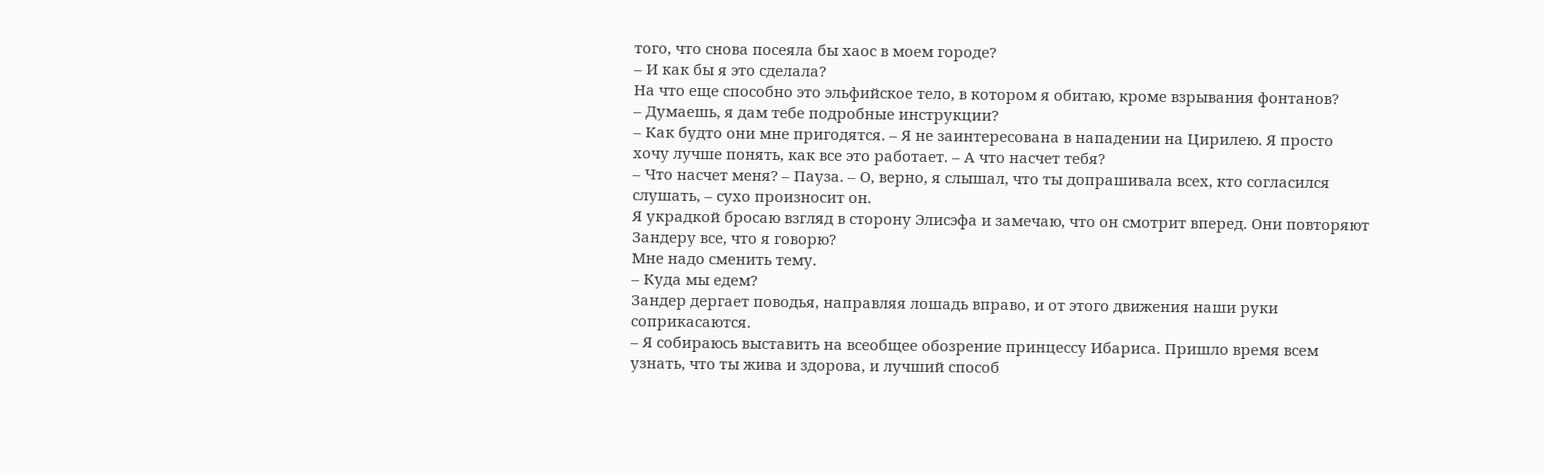того, что снова посеяла бы хаос в моем городе?
– И как бы я это сделала?
На что еще способно это эльфийское тело, в котором я обитаю, кроме взрывания фонтанов?
– Думаешь, я дам тебе подробные инструкции?
– Как будто они мне пригодятся. – Я не заинтересована в нападении на Цирилею. Я просто хочу лучше понять, как все это работает. – А что насчет тебя?
– Что насчет меня? – Пауза. – О, верно, я слышал, что ты допрашивала всех, кто согласился слушать, – сухо произносит он.
Я украдкой бросаю взгляд в сторону Элисэфа и замечаю, что он смотрит вперед. Они повторяют Зандеру все, что я говорю?
Мне надо сменить тему.
– Куда мы едем?
Зандер дергает поводья, направляя лошадь вправо, и от этого движения наши руки соприкасаются.
– Я собираюсь выставить на всеобщее обозрение принцессу Ибариса. Пришло время всем узнать, что ты жива и здорова, и лучший способ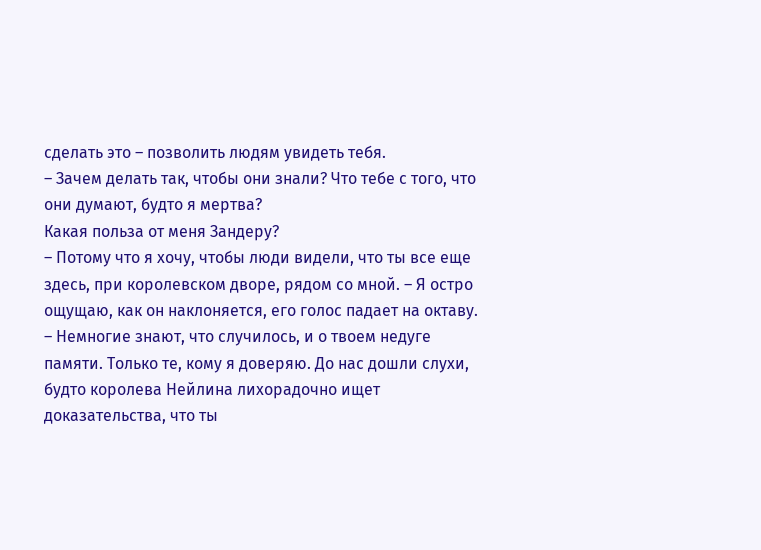сделать это – позволить людям увидеть тебя.
– Зачем делать так, чтобы они знали? Что тебе с того, что они думают, будто я мертва?
Какая польза от меня Зандеру?
– Потому что я хочу, чтобы люди видели, что ты все еще здесь, при королевском дворе, рядом со мной. – Я остро ощущаю, как он наклоняется, его голос падает на октаву. – Немногие знают, что случилось, и о твоем недуге памяти. Только те, кому я доверяю. До нас дошли слухи, будто королева Нейлина лихорадочно ищет доказательства, что ты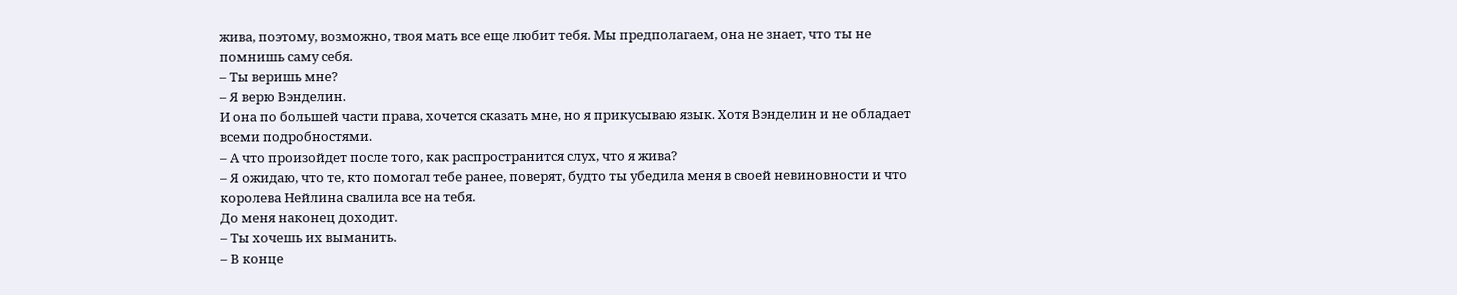жива, поэтому, возможно, твоя мать все еще любит тебя. Мы предполагаем, она не знает, что ты не помнишь саму себя.
– Ты веришь мне?
– Я верю Вэнделин.
И она по большей части права, хочется сказать мне, но я прикусываю язык. Хотя Вэнделин и не обладает всеми подробностями.
– А что произойдет после того, как распространится слух, что я жива?
– Я ожидаю, что те, кто помогал тебе ранее, поверят, будто ты убедила меня в своей невиновности и что королева Нейлина свалила все на тебя.
До меня наконец доходит.
– Ты хочешь их выманить.
– В конце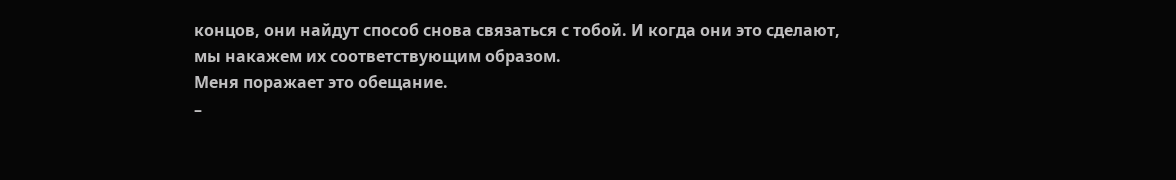концов, они найдут способ снова связаться с тобой. И когда они это сделают, мы накажем их соответствующим образом.
Меня поражает это обещание.
–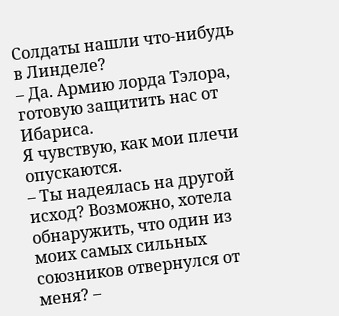Солдаты нашли что-нибудь в Линделе?
– Да. Армию лорда Тэлора, готовую защитить нас от Ибариса.
Я чувствую, как мои плечи опускаются.
– Ты надеялась на другой исход? Возможно, хотела обнаружить, что один из моих самых сильных союзников отвернулся от меня? –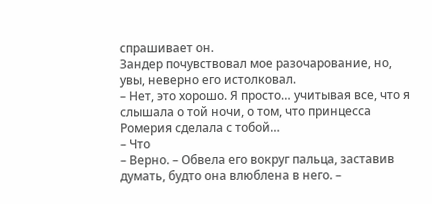спрашивает он.
Зандер почувствовал мое разочарование, но, увы, неверно его истолковал.
– Нет, это хорошо. Я просто… учитывая все, что я слышала о той ночи, о том, что принцесса Ромерия сделала с тобой…
– Что
– Верно. – Обвела его вокруг пальца, заставив думать, будто она влюблена в него. –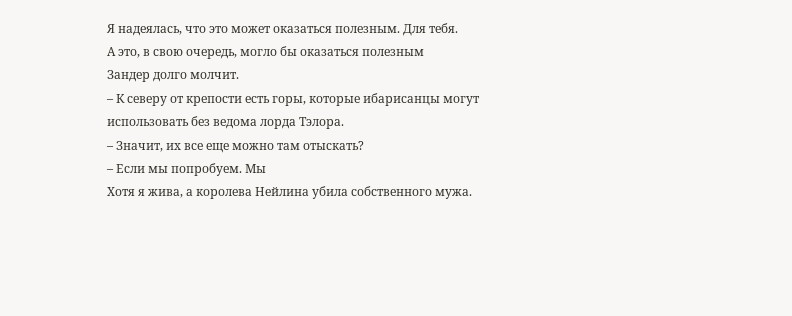Я надеялась, что это может оказаться полезным. Для тебя.
А это, в свою очередь, могло бы оказаться полезным
Зандер долго молчит.
– К северу от крепости есть горы, которые ибарисанцы могут использовать без ведома лорда Тэлора.
– Значит, их все еще можно там отыскать?
– Если мы попробуем. Мы
Хотя я жива, а королева Нейлина убила собственного мужа.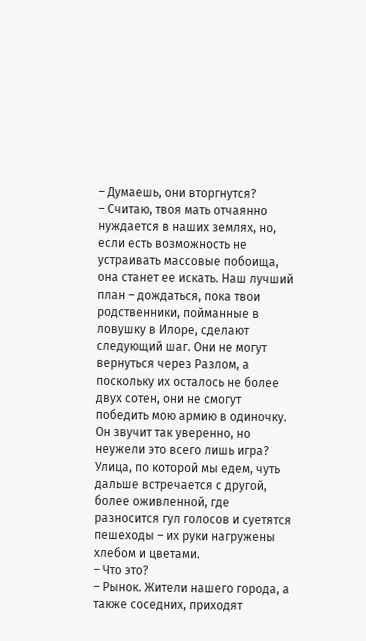– Думаешь, они вторгнутся?
– Считаю, твоя мать отчаянно нуждается в наших землях, но, если есть возможность не устраивать массовые побоища, она станет ее искать. Наш лучший план – дождаться, пока твои родственники, пойманные в ловушку в Илоре, сделают следующий шаг. Они не могут вернуться через Разлом, а поскольку их осталось не более двух сотен, они не смогут победить мою армию в одиночку.
Он звучит так уверенно, но неужели это всего лишь игра?
Улица, по которой мы едем, чуть дальше встречается с другой, более оживленной, где разносится гул голосов и суетятся пешеходы – их руки нагружены хлебом и цветами.
– Что это?
– Рынок. Жители нашего города, а также соседних, приходят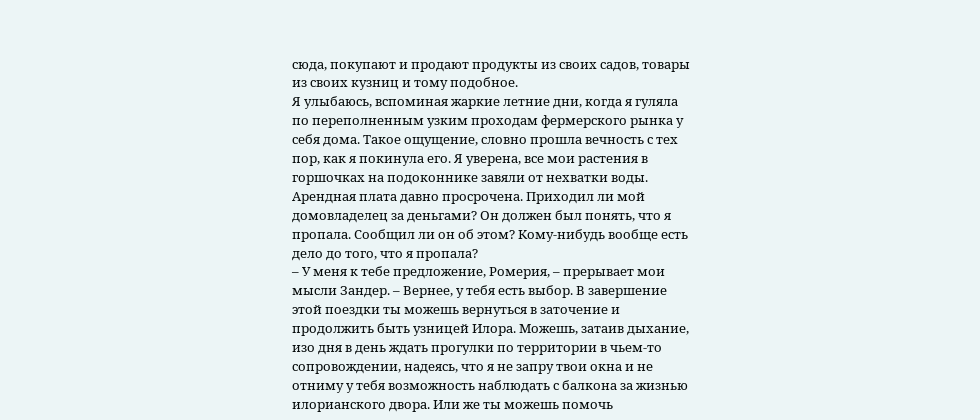сюда, покупают и продают продукты из своих садов, товары из своих кузниц и тому подобное.
Я улыбаюсь, вспоминая жаркие летние дни, когда я гуляла по переполненным узким проходам фермерского рынка у себя дома. Такое ощущение, словно прошла вечность с тех пор, как я покинула его. Я уверена, все мои растения в горшочках на подоконнике завяли от нехватки воды. Арендная плата давно просрочена. Приходил ли мой домовладелец за деньгами? Он должен был понять, что я пропала. Сообщил ли он об этом? Кому-нибудь вообще есть дело до того, что я пропала?
– У меня к тебе предложение, Ромерия, – прерывает мои мысли Зандер. – Вернее, у тебя есть выбор. В завершение этой поездки ты можешь вернуться в заточение и продолжить быть узницей Илора. Можешь, затаив дыхание, изо дня в день ждать прогулки по территории в чьем-то сопровождении, надеясь, что я не запру твои окна и не отниму у тебя возможность наблюдать с балкона за жизнью илорианского двора. Или же ты можешь помочь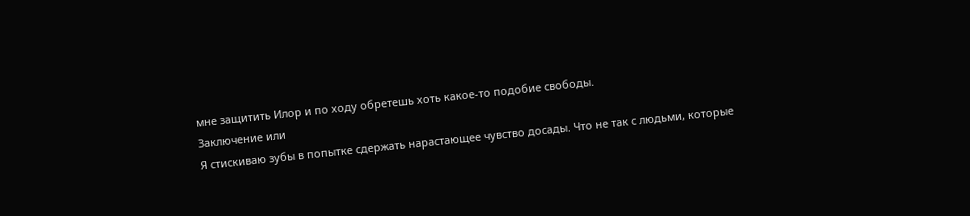мне защитить Илор и по ходу обретешь хоть какое-то подобие свободы.
Заключение или
Я стискиваю зубы в попытке сдержать нарастающее чувство досады. Что не так с людьми, которые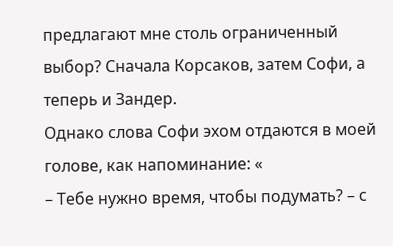предлагают мне столь ограниченный выбор? Сначала Корсаков, затем Софи, а теперь и Зандер.
Однако слова Софи эхом отдаются в моей голове, как напоминание: «
– Тебе нужно время, чтобы подумать? – с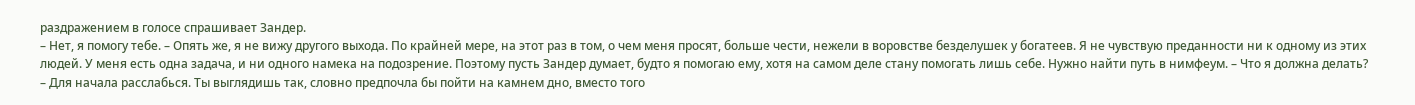раздражением в голосе спрашивает Зандер.
– Нет, я помогу тебе. – Опять же, я не вижу другого выхода. По крайней мере, на этот раз в том, о чем меня просят, больше чести, нежели в воровстве безделушек у богатеев. Я не чувствую преданности ни к одному из этих людей. У меня есть одна задача, и ни одного намека на подозрение. Поэтому пусть Зандер думает, будто я помогаю ему, хотя на самом деле стану помогать лишь себе. Нужно найти путь в нимфеум. – Что я должна делать?
– Для начала расслабься. Ты выглядишь так, словно предпочла бы пойти на камнем дно, вместо того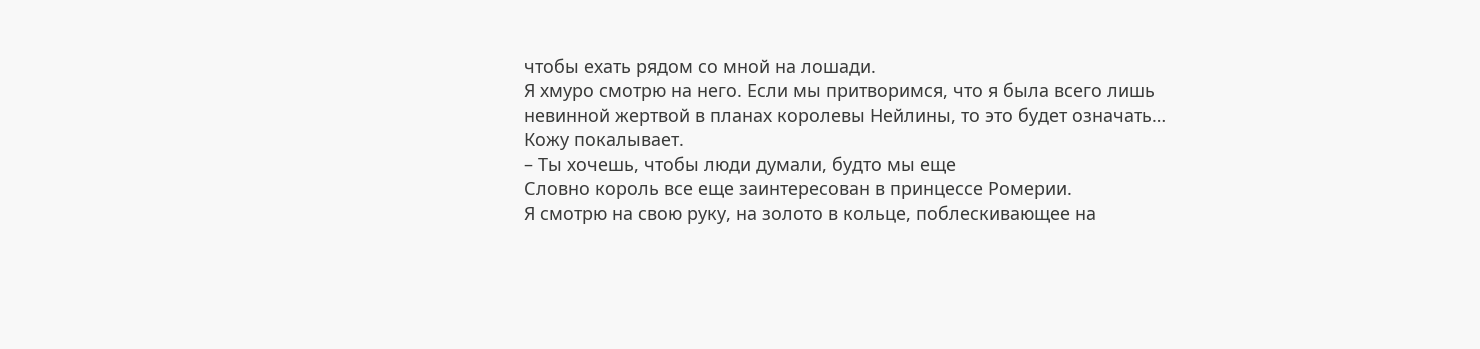чтобы ехать рядом со мной на лошади.
Я хмуро смотрю на него. Если мы притворимся, что я была всего лишь невинной жертвой в планах королевы Нейлины, то это будет означать…
Кожу покалывает.
– Ты хочешь, чтобы люди думали, будто мы еще
Словно король все еще заинтересован в принцессе Ромерии.
Я смотрю на свою руку, на золото в кольце, поблескивающее на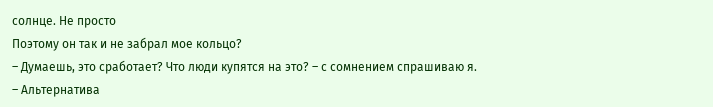солнце. Не просто
Поэтому он так и не забрал мое кольцо?
– Думаешь, это сработает? Что люди купятся на это? – с сомнением спрашиваю я.
– Альтернатива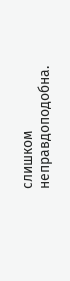слишком неправдоподобна.